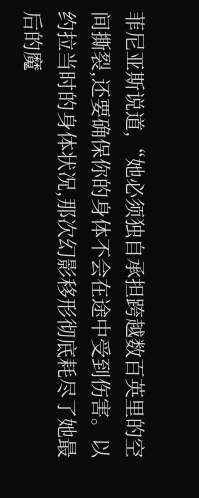菲尼亚斯说道,“她必须独自承担跨越数百英里的空间撕裂,还要确保你的身体不会在途中受到伤害。以约拉当时的身体状况,那次幻影移形彻底耗尽了她最后的魔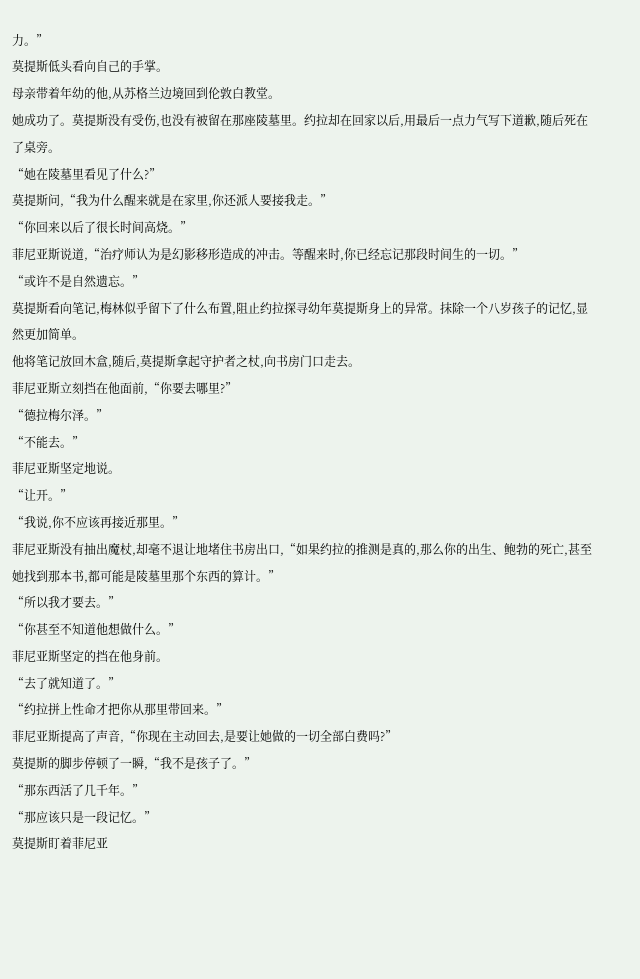力。”
莫提斯低头看向自己的手掌。
母亲带着年幼的他,从苏格兰边境回到伦敦白教堂。
她成功了。莫提斯没有受伤,也没有被留在那座陵墓里。约拉却在回家以后,用最后一点力气写下道歉,随后死在了桌旁。
“她在陵墓里看见了什么?”
莫提斯问,“我为什么醒来就是在家里,你还派人要接我走。”
“你回来以后了很长时间高烧。”
菲尼亚斯说道,“治疗师认为是幻影移形造成的冲击。等醒来时,你已经忘记那段时间生的一切。”
“或许不是自然遗忘。”
莫提斯看向笔记,梅林似乎留下了什么布置,阻止约拉探寻幼年莫提斯身上的异常。抹除一个八岁孩子的记忆,显然更加简单。
他将笔记放回木盒,随后,莫提斯拿起守护者之杖,向书房门口走去。
菲尼亚斯立刻挡在他面前,“你要去哪里?”
“德拉梅尔泽。”
“不能去。”
菲尼亚斯坚定地说。
“让开。”
“我说,你不应该再接近那里。”
菲尼亚斯没有抽出魔杖,却毫不退让地堵住书房出口,“如果约拉的推测是真的,那么你的出生、鲍勃的死亡,甚至她找到那本书,都可能是陵墓里那个东西的算计。”
“所以我才要去。”
“你甚至不知道他想做什么。”
菲尼亚斯坚定的挡在他身前。
“去了就知道了。”
“约拉拼上性命才把你从那里带回来。”
菲尼亚斯提高了声音,“你现在主动回去,是要让她做的一切全部白费吗?”
莫提斯的脚步停顿了一瞬,“我不是孩子了。”
“那东西活了几千年。”
“那应该只是一段记忆。”
莫提斯盯着菲尼亚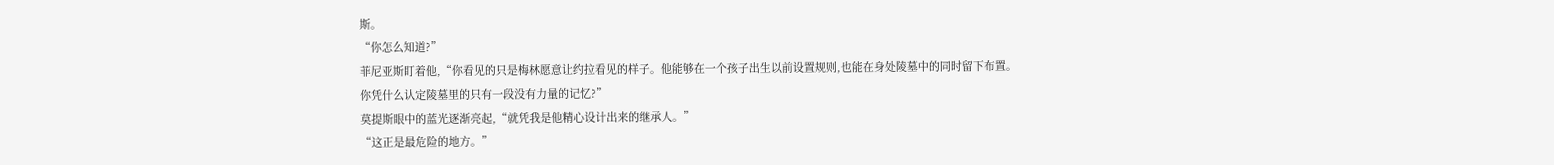斯。
“你怎么知道?”
菲尼亚斯盯着他,“你看见的只是梅林愿意让约拉看见的样子。他能够在一个孩子出生以前设置规则,也能在身处陵墓中的同时留下布置。你凭什么认定陵墓里的只有一段没有力量的记忆?”
莫提斯眼中的蓝光逐渐亮起,“就凭我是他精心设计出来的继承人。”
“这正是最危险的地方。”